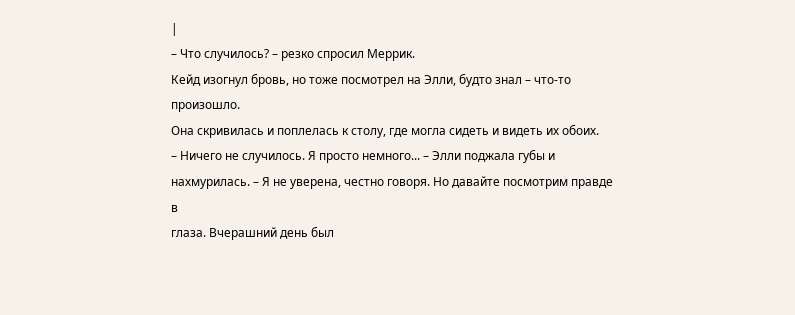|
– Что случилось? – резко спросил Меррик.
Кейд изогнул бровь, но тоже посмотрел на Элли, будто знал – что-то
произошло.
Она скривилась и поплелась к столу, где могла сидеть и видеть их обоих.
– Ничего не случилось. Я просто немного... – Элли поджала губы и
нахмурилась. – Я не уверена, честно говоря. Но давайте посмотрим правде в
глаза. Вчерашний день был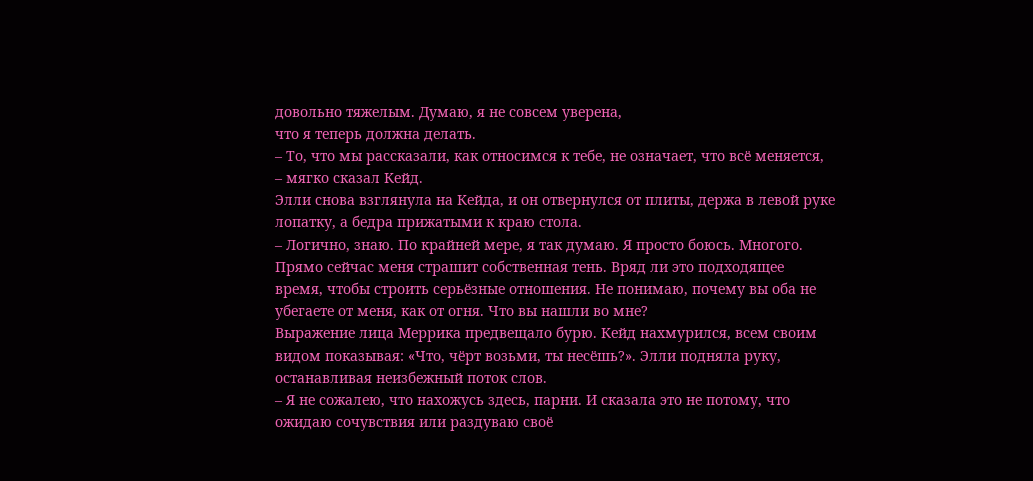довольно тяжелым. Думаю, я не совсем уверена,
что я теперь должна делать.
– То, что мы рассказали, как относимся к тебе, не означает, что всё меняется,
– мягко сказал Кейд.
Элли снова взглянула на Кейда, и он отвернулся от плиты, держа в левой руке
лопатку, а бедра прижатыми к краю стола.
– Логично, знаю. По крайней мере, я так думаю. Я просто боюсь. Многого.
Прямо сейчас меня страшит собственная тень. Вряд ли это подходящее
время, чтобы строить серьёзные отношения. Не понимаю, почему вы оба не
убегаете от меня, как от огня. Что вы нашли во мне?
Выражение лица Меррика предвещало бурю. Кейд нахмурился, всем своим
видом показывая: «Что, чёрт возьми, ты несёшь?». Элли подняла руку,
останавливая неизбежный поток слов.
– Я не сожалею, что нахожусь здесь, парни. И сказала это не потому, что
ожидаю сочувствия или раздуваю своё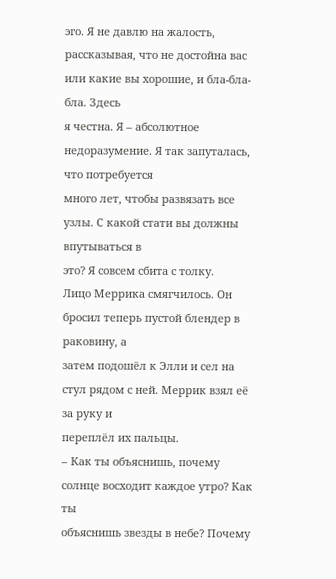эго. Я не давлю на жалость,
рассказывая, что не достойна вас или какие вы хорошие, и бла-бла-бла. Здесь
я честна. Я – абсолютное недоразумение. Я так запуталась, что потребуется
много лет, чтобы развязать все узлы. С какой стати вы должны впутываться в
это? Я совсем сбита с толку.
Лицо Меррика смягчилось. Он бросил теперь пустой блендер в раковину, а
затем подошёл к Элли и сел на стул рядом с ней. Меррик взял её за руку и
переплёл их пальцы.
– Как ты объяснишь, почему солнце восходит каждое утро? Как ты
объяснишь звезды в небе? Почему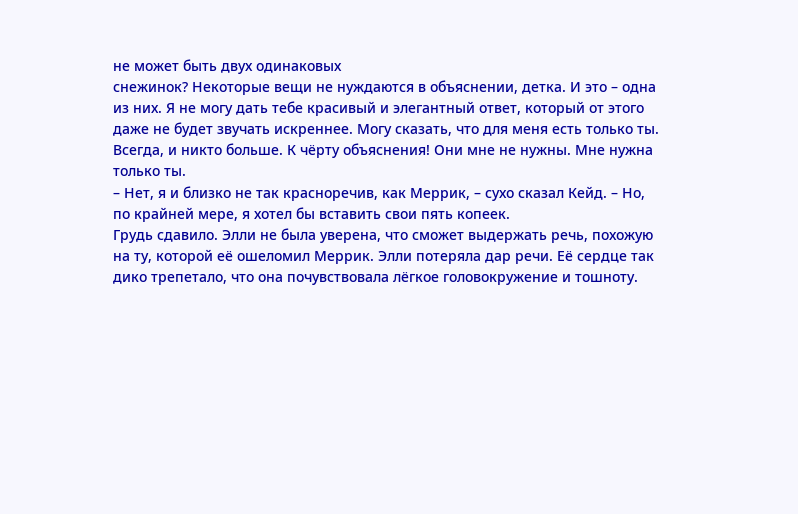не может быть двух одинаковых
снежинок? Некоторые вещи не нуждаются в объяснении, детка. И это – одна
из них. Я не могу дать тебе красивый и элегантный ответ, который от этого
даже не будет звучать искреннее. Могу сказать, что для меня есть только ты.
Всегда, и никто больше. К чёрту объяснения! Они мне не нужны. Мне нужна
только ты.
– Нет, я и близко не так красноречив, как Меррик, – сухо сказал Кейд. – Но,
по крайней мере, я хотел бы вставить свои пять копеек.
Грудь сдавило. Элли не была уверена, что сможет выдержать речь, похожую
на ту, которой её ошеломил Меррик. Элли потеряла дар речи. Её сердце так
дико трепетало, что она почувствовала лёгкое головокружение и тошноту.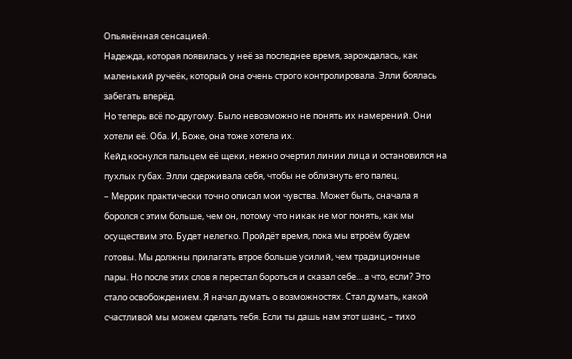Опьянённая сенсацией.
Надежда, которая появилась у неё за последнее время, зарождалась, как
маленький ручеёк, который она очень строго контролировала. Элли боялась
забегать вперёд.
Но теперь всё по-другому. Было невозможно не понять их намерений. Они
хотели её. Оба. И, Боже, она тоже хотела их.
Кейд коснулся пальцем её щеки, нежно очертил линии лица и остановился на
пухлых губах. Элли сдерживала себя, чтобы не облизнуть его палец.
– Меррик практически точно описал мои чувства. Может быть, сначала я
боролся с этим больше, чем он, потому что никак не мог понять, как мы
осуществим это. Будет нелегко. Пройдёт время, пока мы втроём будем
готовы. Мы должны прилагать втрое больше усилий, чем традиционные
пары. Но после этих слов я перестал бороться и сказал себе... а что, если? Это
стало освобождением. Я начал думать о возможностях. Стал думать, какой
счастливой мы можем сделать тебя. Если ты дашь нам этот шанс, – тихо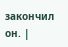закончил он. |